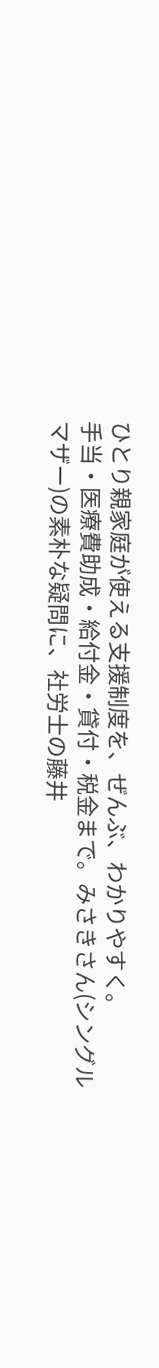ひとり親家庭が使える支援制度を、ぜんぶ、わかりやすく。
手当・医療費助成・給付金・貸付・税金まで。みさきさん(シングルマザー)の素朴な疑問に、社労士の藤井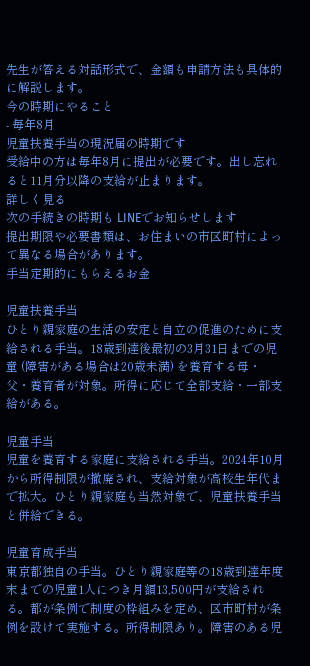先生が答える対話形式で、金額も申請方法も具体的に解説します。
今の時期にやること
- 毎年8月
児童扶養手当の現況届の時期です
受給中の方は毎年8月に提出が必要です。出し忘れると11月分以降の支給が止まります。
詳しく見る
次の手続きの時期も LINEでお知らせします
提出期限や必要書類は、お住まいの市区町村によって異なる場合があります。
手当定期的にもらえるお金

児童扶養手当
ひとり親家庭の生活の安定と自立の促進のために支給される手当。18歳到達後最初の3月31日までの児童 (障害がある場合は20歳未満) を養育する母・父・養育者が対象。所得に応じて全部支給・一部支給がある。

児童手当
児童を養育する家庭に支給される手当。2024年10月から所得制限が撤廃され、支給対象が高校生年代まで拡大。ひとり親家庭も当然対象で、児童扶養手当と併給できる。

児童育成手当
東京都独自の手当。ひとり親家庭等の18歳到達年度末までの児童1人につき月額13,500円が支給される。都が条例で制度の枠組みを定め、区市町村が条例を設けて実施する。所得制限あり。障害のある児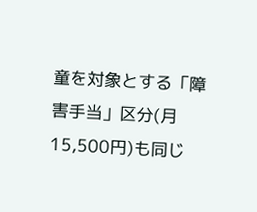童を対象とする「障害手当」区分(月15,500円)も同じ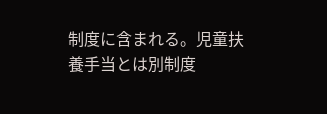制度に含まれる。児童扶養手当とは別制度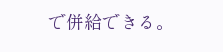で併給できる。